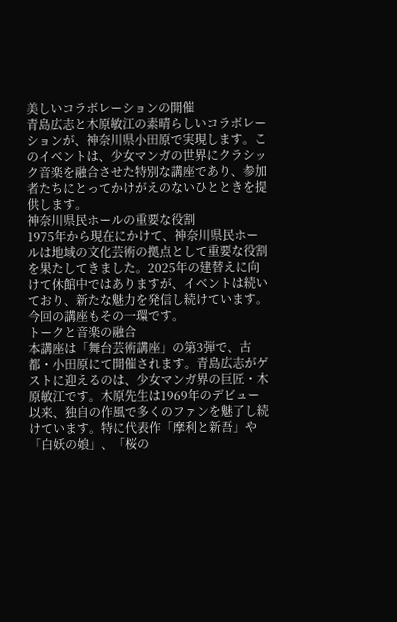美しいコラボレーションの開催
青島広志と木原敏江の素晴らしいコラボレーションが、神奈川県小田原で実現します。このイベントは、少女マンガの世界にクラシック音楽を融合させた特別な講座であり、参加者たちにとってかけがえのないひとときを提供します。
神奈川県民ホールの重要な役割
1975年から現在にかけて、神奈川県民ホールは地域の文化芸術の拠点として重要な役割を果たしてきました。2025年の建替えに向けて休館中ではありますが、イベントは続いており、新たな魅力を発信し続けています。今回の講座もその一環です。
トークと音楽の融合
本講座は「舞台芸術講座」の第3弾で、古都・小田原にて開催されます。青島広志がゲストに迎えるのは、少女マンガ界の巨匠・木原敏江です。木原先生は1969年のデビュー以来、独自の作風で多くのファンを魅了し続けています。特に代表作「摩利と新吾」や「白妖の娘」、「桜の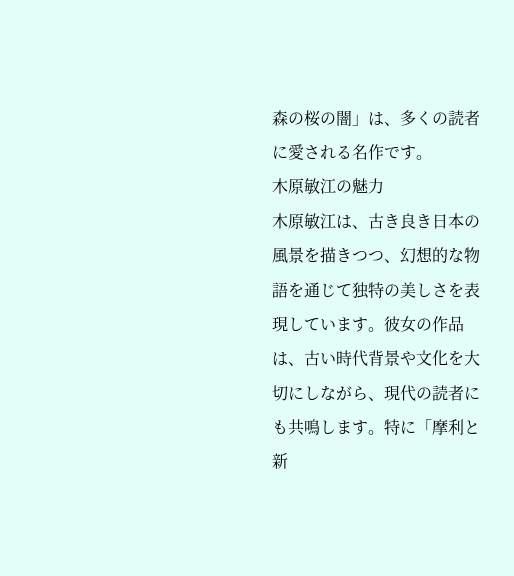森の桜の闇」は、多くの読者に愛される名作です。
木原敏江の魅力
木原敏江は、古き良き日本の風景を描きつつ、幻想的な物語を通じて独特の美しさを表現しています。彼女の作品は、古い時代背景や文化を大切にしながら、現代の読者にも共鳴します。特に「摩利と新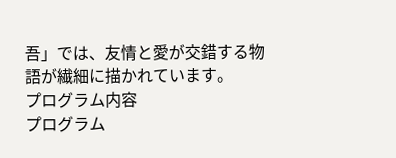吾」では、友情と愛が交錯する物語が繊細に描かれています。
プログラム内容
プログラム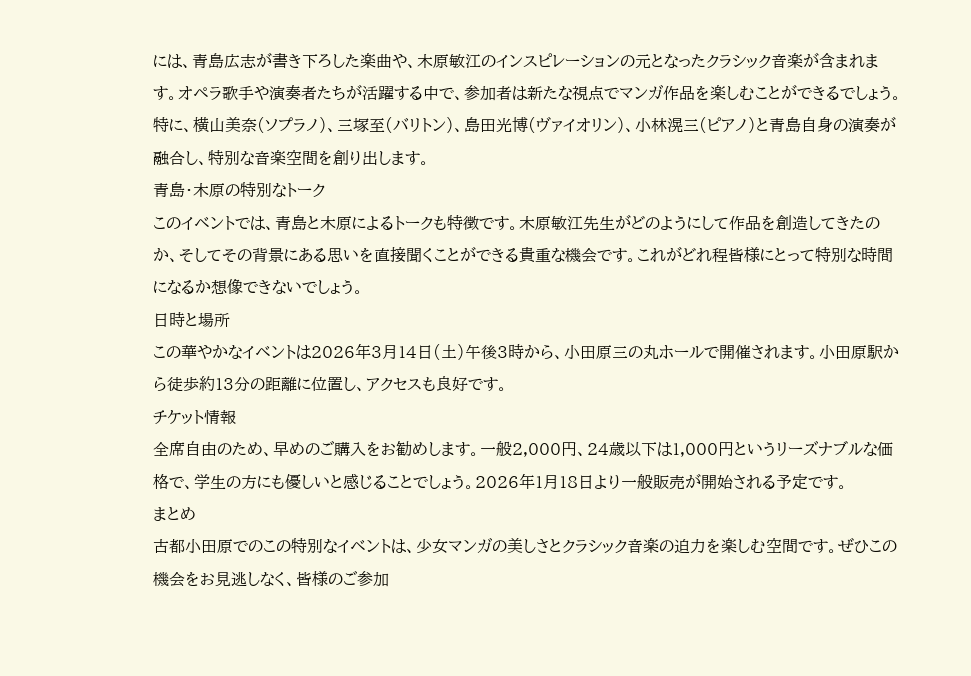には、青島広志が書き下ろした楽曲や、木原敏江のインスピレーションの元となったクラシック音楽が含まれます。オペラ歌手や演奏者たちが活躍する中で、参加者は新たな視点でマンガ作品を楽しむことができるでしょう。特に、横山美奈(ソプラノ)、三塚至(バリトン)、島田光博(ヴァイオリン)、小林滉三(ピアノ)と青島自身の演奏が融合し、特別な音楽空間を創り出します。
青島・木原の特別なトーク
このイベントでは、青島と木原によるトークも特徴です。木原敏江先生がどのようにして作品を創造してきたのか、そしてその背景にある思いを直接聞くことができる貴重な機会です。これがどれ程皆様にとって特別な時間になるか想像できないでしょう。
日時と場所
この華やかなイベントは2026年3月14日(土)午後3時から、小田原三の丸ホールで開催されます。小田原駅から徒歩約13分の距離に位置し、アクセスも良好です。
チケット情報
全席自由のため、早めのご購入をお勧めします。一般2,000円、24歳以下は1,000円というリーズナブルな価格で、学生の方にも優しいと感じることでしょう。2026年1月18日より一般販売が開始される予定です。
まとめ
古都小田原でのこの特別なイベントは、少女マンガの美しさとクラシック音楽の迫力を楽しむ空間です。ぜひこの機会をお見逃しなく、皆様のご参加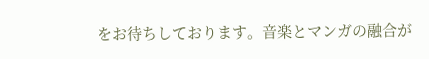をお待ちしております。音楽とマンガの融合が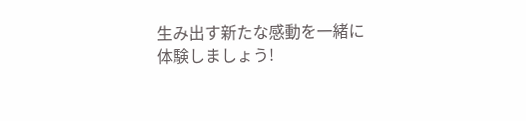生み出す新たな感動を一緒に体験しましょう!